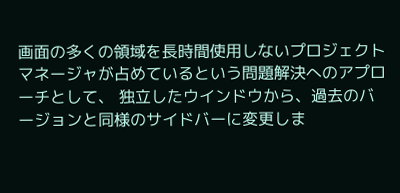画面の多くの領域を長時間使用しないプロジェクトマネージャが占めているという問題解決へのアプローチとして、 独立したウインドウから、過去のバージョンと同様のサイドバーに変更しま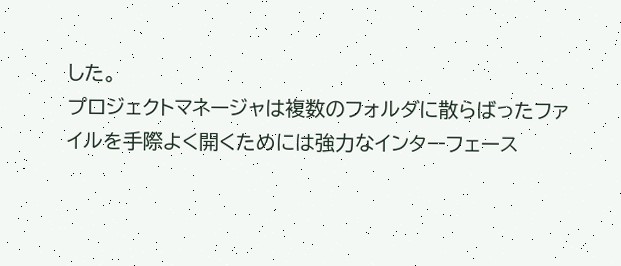した。
プロジェクトマネージャは複数のフォルダに散らばったファイルを手際よく開くためには強力なインターフェース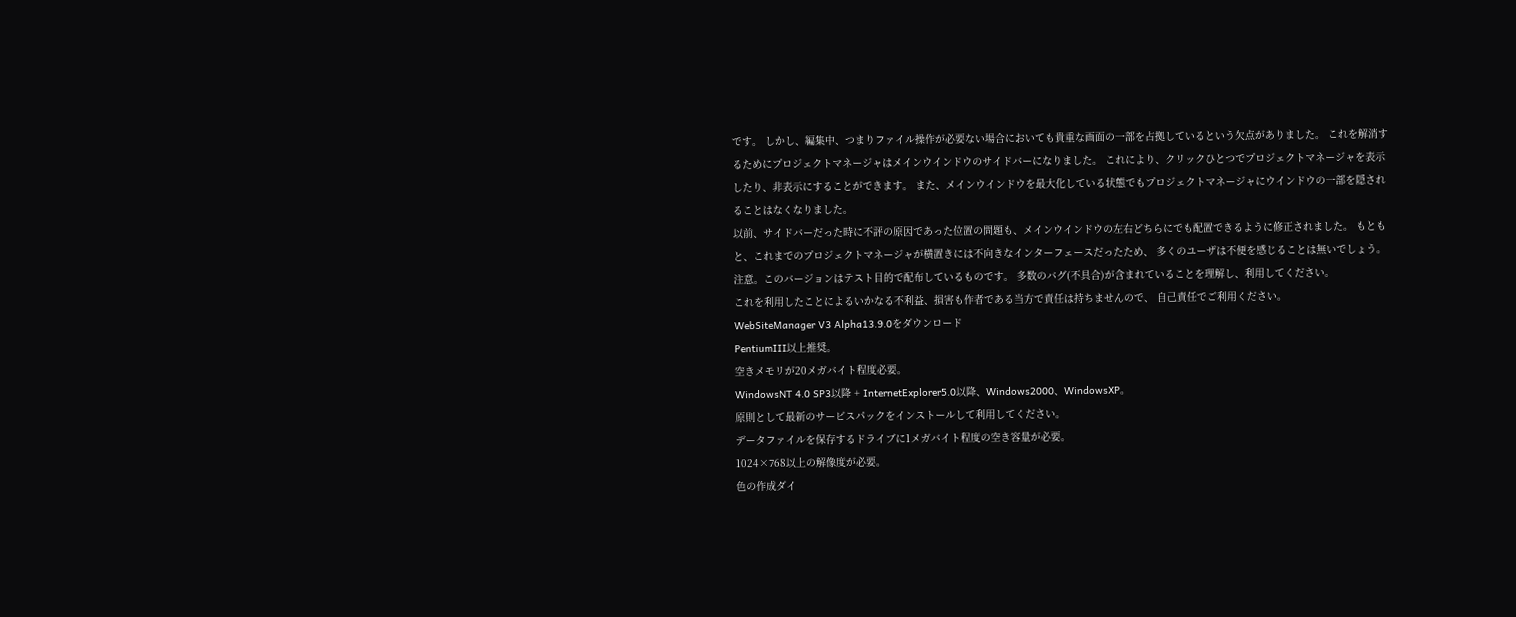です。 しかし、編集中、つまりファイル操作が必要ない場合においても貴重な画面の一部を占拠しているという欠点がありました。 これを解消するためにプロジェクトマネージャはメインウインドウのサイドバーになりました。 これにより、クリックひとつでプロジェクトマネージャを表示したり、非表示にすることができます。 また、メインウインドウを最大化している状態でもプロジェクトマネージャにウインドウの一部を隠されることはなくなりました。
以前、サイドバーだった時に不評の原因であった位置の問題も、メインウインドウの左右どちらにでも配置できるように修正されました。 もともと、これまでのプロジェクトマネージャが横置きには不向きなインターフェースだったため、 多くのユーザは不便を感じることは無いでしょう。
注意。このバージョンはテスト目的で配布しているものです。 多数のバグ(不具合)が含まれていることを理解し、利用してください。
これを利用したことによるいかなる不利益、損害も作者である当方で責任は持ちませんので、 自己責任でご利用ください。
WebSiteManager V3 Alpha13.9.0をダウンロード
PentiumⅢ以上推奨。
空きメモリが20メガバイト程度必要。
WindowsNT 4.0 SP3以降 + InternetExplorer5.0以降、Windows2000、WindowsXP。
原則として最新のサービスパックをインストールして利用してください。
データファイルを保存するドライブに1メガバイト程度の空き容量が必要。
1024×768以上の解像度が必要。
色の作成ダイ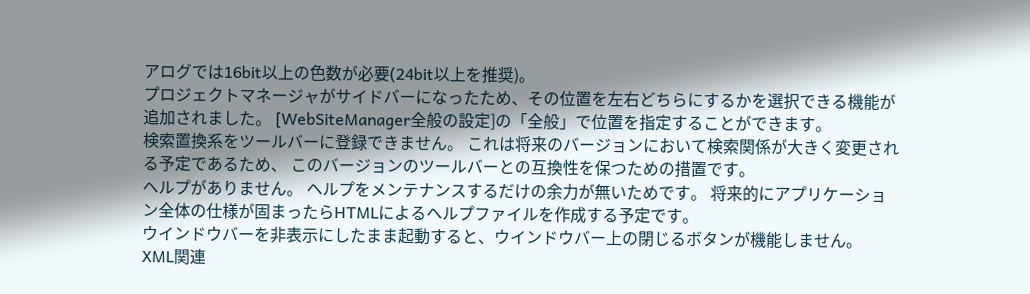アログでは16bit以上の色数が必要(24bit以上を推奨)。
プロジェクトマネージャがサイドバーになったため、その位置を左右どちらにするかを選択できる機能が追加されました。 [WebSiteManager全般の設定]の「全般」で位置を指定することができます。
検索置換系をツールバーに登録できません。 これは将来のバージョンにおいて検索関係が大きく変更される予定であるため、 このバージョンのツールバーとの互換性を保つための措置です。
ヘルプがありません。 ヘルプをメンテナンスするだけの余力が無いためです。 将来的にアプリケーション全体の仕様が固まったらHTMLによるヘルプファイルを作成する予定です。
ウインドウバーを非表示にしたまま起動すると、ウインドウバー上の閉じるボタンが機能しません。
XML関連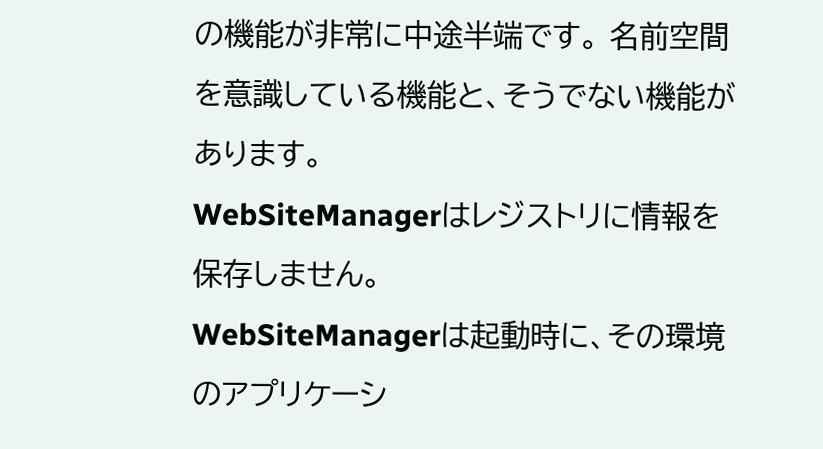の機能が非常に中途半端です。 名前空間を意識している機能と、そうでない機能があります。
WebSiteManagerはレジストリに情報を保存しません。
WebSiteManagerは起動時に、その環境のアプリケーシ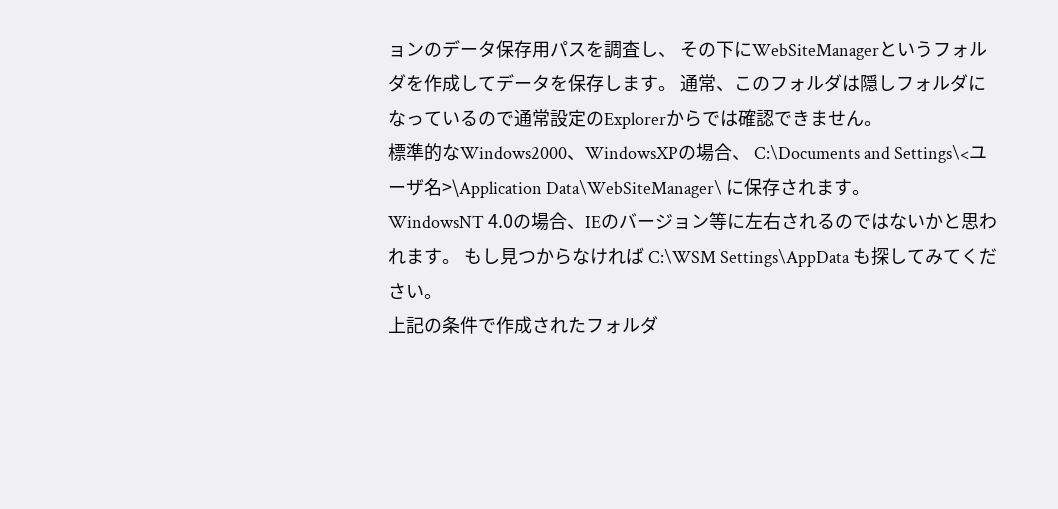ョンのデータ保存用パスを調査し、 その下にWebSiteManagerというフォルダを作成してデータを保存します。 通常、このフォルダは隠しフォルダになっているので通常設定のExplorerからでは確認できません。
標準的なWindows2000、WindowsXPの場合、 C:\Documents and Settings\<ユーザ名>\Application Data\WebSiteManager\ に保存されます。
WindowsNT 4.0の場合、IEのバージョン等に左右されるのではないかと思われます。 もし見つからなければ C:\WSM Settings\AppData も探してみてください。
上記の条件で作成されたフォルダ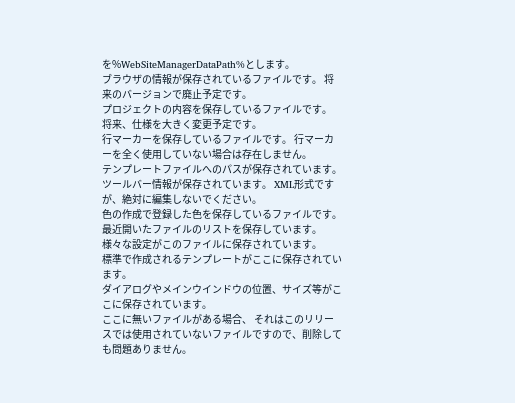を%WebSiteManagerDataPath%とします。
ブラウザの情報が保存されているファイルです。 将来のバージョンで廃止予定です。
プロジェクトの内容を保存しているファイルです。 将来、仕様を大きく変更予定です。
行マーカーを保存しているファイルです。 行マーカーを全く使用していない場合は存在しません。
テンプレートファイルへのパスが保存されています。
ツールバー情報が保存されています。 XML形式ですが、絶対に編集しないでください。
色の作成で登録した色を保存しているファイルです。
最近開いたファイルのリストを保存しています。
様々な設定がこのファイルに保存されています。
標準で作成されるテンプレートがここに保存されています。
ダイアログやメインウインドウの位置、サイズ等がここに保存されています。
ここに無いファイルがある場合、 それはこのリリースでは使用されていないファイルですので、削除しても問題ありません。